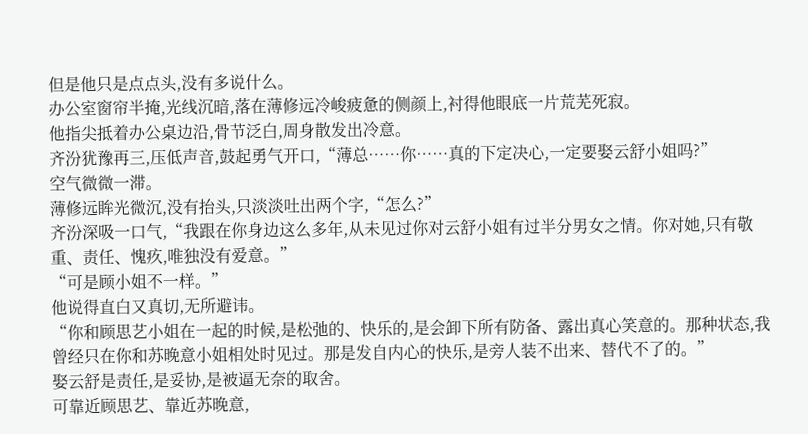但是他只是点点头,没有多说什么。
办公室窗帘半掩,光线沉暗,落在薄修远冷峻疲惫的侧颜上,衬得他眼底一片荒芜死寂。
他指尖抵着办公桌边沿,骨节泛白,周身散发出冷意。
齐汾犹豫再三,压低声音,鼓起勇气开口,“薄总……你……真的下定决心,一定要娶云舒小姐吗?”
空气微微一滞。
薄修远眸光微沉,没有抬头,只淡淡吐出两个字,“怎么?”
齐汾深吸一口气,“我跟在你身边这么多年,从未见过你对云舒小姐有过半分男女之情。你对她,只有敬重、责任、愧疚,唯独没有爱意。”
“可是顾小姐不一样。”
他说得直白又真切,无所避讳。
“你和顾思艺小姐在一起的时候,是松弛的、快乐的,是会卸下所有防备、露出真心笑意的。那种状态,我曾经只在你和苏晚意小姐相处时见过。那是发自内心的快乐,是旁人装不出来、替代不了的。”
娶云舒是责任,是妥协,是被逼无奈的取舍。
可靠近顾思艺、靠近苏晚意,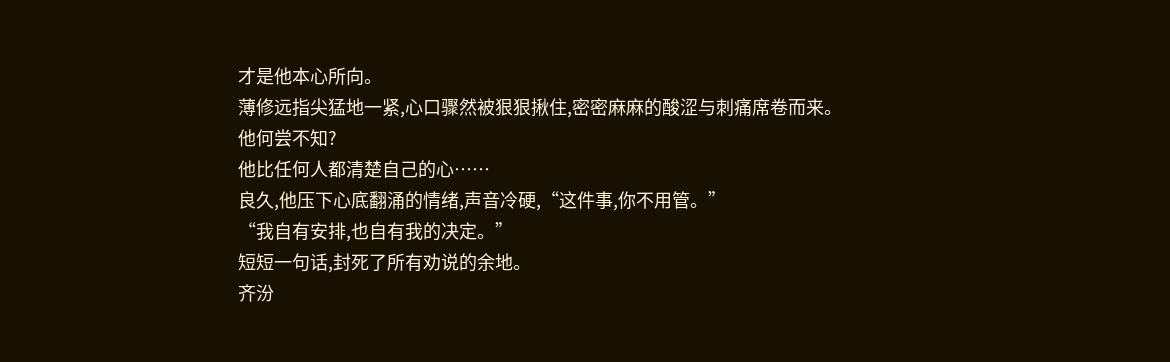才是他本心所向。
薄修远指尖猛地一紧,心口骤然被狠狠揪住,密密麻麻的酸涩与刺痛席卷而来。
他何尝不知?
他比任何人都清楚自己的心……
良久,他压下心底翻涌的情绪,声音冷硬,“这件事,你不用管。”
“我自有安排,也自有我的决定。”
短短一句话,封死了所有劝说的余地。
齐汾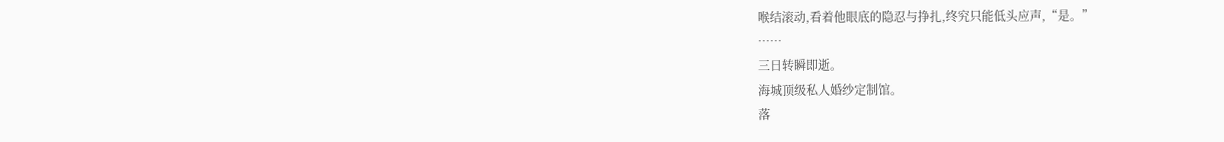喉结滚动,看着他眼底的隐忍与挣扎,终究只能低头应声,“是。”
……
三日转瞬即逝。
海城顶级私人婚纱定制馆。
落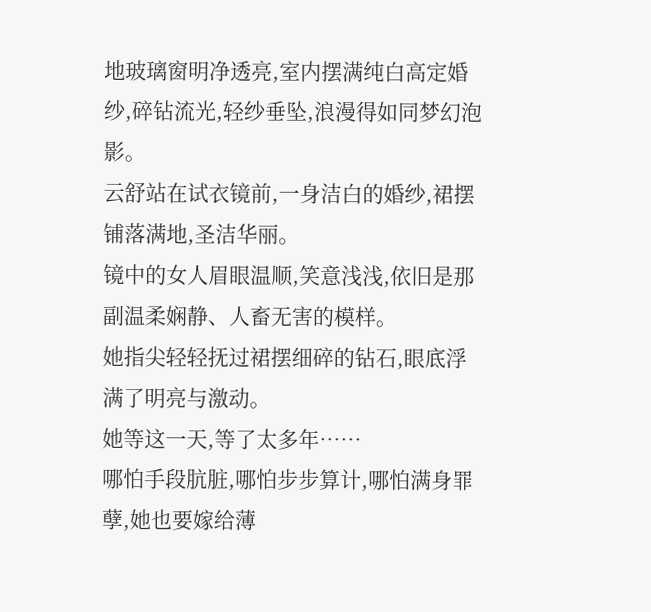地玻璃窗明净透亮,室内摆满纯白高定婚纱,碎钻流光,轻纱垂坠,浪漫得如同梦幻泡影。
云舒站在试衣镜前,一身洁白的婚纱,裙摆铺落满地,圣洁华丽。
镜中的女人眉眼温顺,笑意浅浅,依旧是那副温柔娴静、人畜无害的模样。
她指尖轻轻抚过裙摆细碎的钻石,眼底浮满了明亮与激动。
她等这一天,等了太多年……
哪怕手段肮脏,哪怕步步算计,哪怕满身罪孽,她也要嫁给薄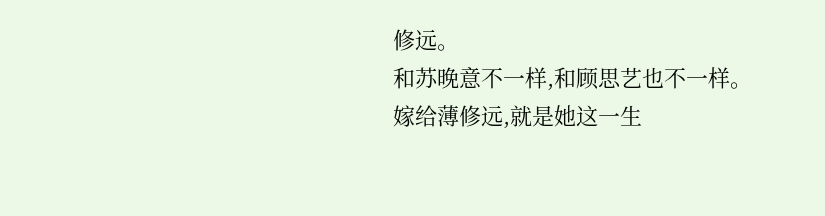修远。
和苏晚意不一样,和顾思艺也不一样。
嫁给薄修远,就是她这一生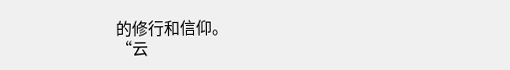的修行和信仰。
“云